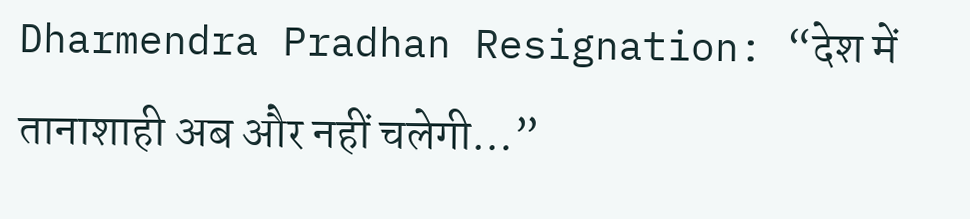Dharmendra Pradhan Resignation: “देश में तानाशाही अब और नहीं चलेगी…”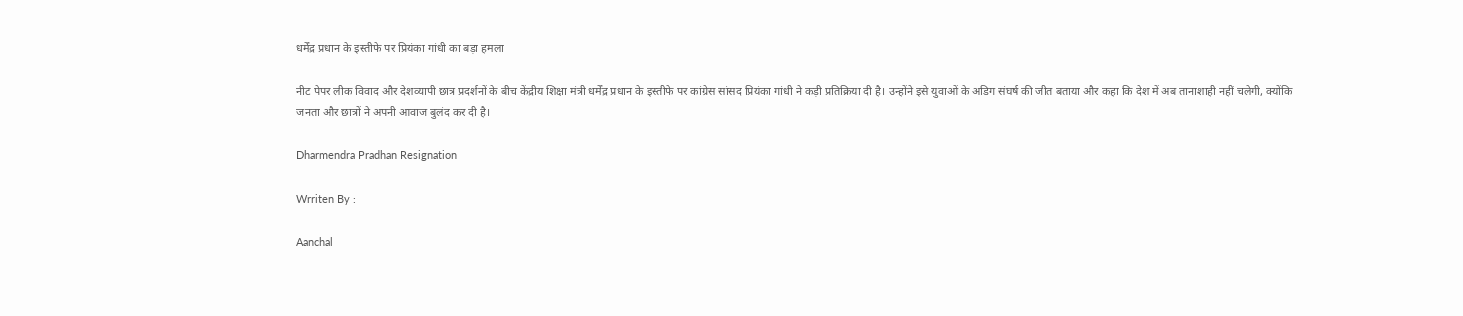धर्मेंद्र प्रधान के इस्तीफे पर प्रियंका गांधी का बड़ा हमला

नीट पेपर लीक विवाद और देशव्यापी छात्र प्रदर्शनों के बीच केंद्रीय शिक्षा मंत्री धर्मेंद्र प्रधान के इस्तीफे पर कांग्रेस सांसद प्रियंका गांधी ने कड़ी प्रतिक्रिया दी है। उन्होंने इसे युवाओं के अडिग संघर्ष की जीत बताया और कहा कि देश में अब तानाशाही नहीं चलेगी, क्योंकि जनता और छात्रों ने अपनी आवाज बुलंद कर दी है।

Dharmendra Pradhan Resignation

Wrriten By :

Aanchal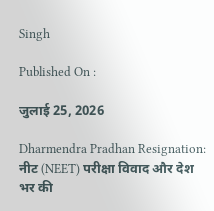Singh

Published On :

जुलाई 25, 2026

Dharmendra Pradhan Resignation: नीट (NEET) परीक्षा विवाद और देश भर की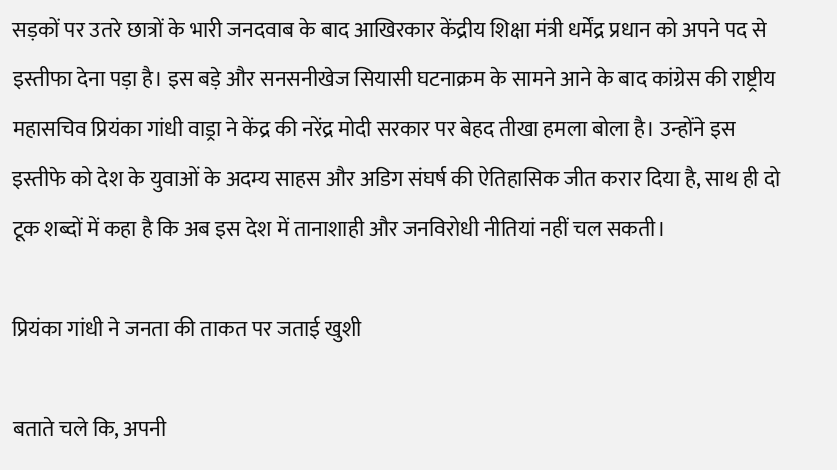सड़कों पर उतरे छात्रों के भारी जनदवाब के बाद आखिरकार केंद्रीय शिक्षा मंत्री धर्मेंद्र प्रधान को अपने पद से इस्तीफा देना पड़ा है। इस बड़े और सनसनीखेज सियासी घटनाक्रम के सामने आने के बाद कांग्रेस की राष्ट्रीय महासचिव प्रियंका गांधी वाड्रा ने केंद्र की नरेंद्र मोदी सरकार पर बेहद तीखा हमला बोला है। उन्होंने इस इस्तीफे को देश के युवाओं के अदम्य साहस और अडिग संघर्ष की ऐतिहासिक जीत करार दिया है, साथ ही दो टूक शब्दों में कहा है कि अब इस देश में तानाशाही और जनविरोधी नीतियां नहीं चल सकती।

प्रियंका गांधी ने जनता की ताकत पर जताई खुशी

बताते चले कि, अपनी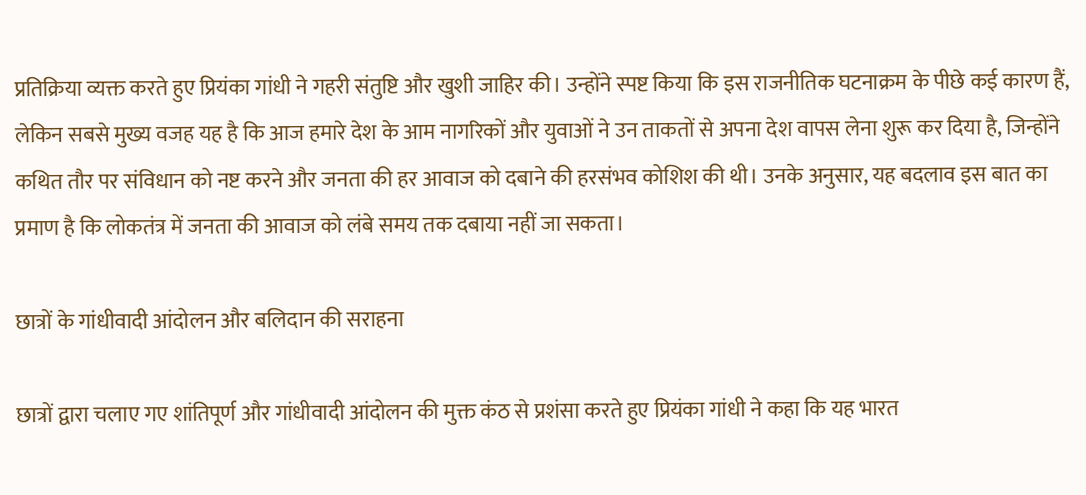प्रतिक्रिया व्यक्त करते हुए प्रियंका गांधी ने गहरी संतुष्टि और खुशी जाहिर की। उन्होंने स्पष्ट किया कि इस राजनीतिक घटनाक्रम के पीछे कई कारण हैं, लेकिन सबसे मुख्य वजह यह है कि आज हमारे देश के आम नागरिकों और युवाओं ने उन ताकतों से अपना देश वापस लेना शुरू कर दिया है, जिन्होंने कथित तौर पर संविधान को नष्ट करने और जनता की हर आवाज को दबाने की हरसंभव कोशिश की थी। उनके अनुसार, यह बदलाव इस बात का प्रमाण है कि लोकतंत्र में जनता की आवाज को लंबे समय तक दबाया नहीं जा सकता।

छात्रों के गांधीवादी आंदोलन और बलिदान की सराहना

छात्रों द्वारा चलाए गए शांतिपूर्ण और गांधीवादी आंदोलन की मुक्त कंठ से प्रशंसा करते हुए प्रियंका गांधी ने कहा कि यह भारत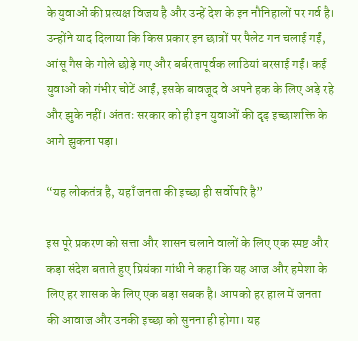के युवाओं की प्रत्यक्ष विजय है और उन्हें देश के इन नौनिहालों पर गर्व है। उन्होंने याद दिलाया कि किस प्रकार इन छात्रों पर पैलेट गन चलाई गईं, आंसू गैस के गोले छोड़े गए और बर्बरतापूर्वक लाठियां बरसाई गईं। कई युवाओं को गंभीर चोटें आईं, इसके बावजूद वे अपने हक के लिए अड़े रहे और झुके नहीं। अंततः सरकार को ही इन युवाओं की दृढ़ इच्छाशक्ति के आगे झुकना पड़ा।

“यह लोकतंत्र है, यहाँ जनता की इच्छा ही सर्वोपरि है”

इस पूरे प्रकरण को सत्ता और शासन चलाने वालों के लिए एक स्पष्ट और कड़ा संदेश बताते हुए प्रियंका गांधी ने कहा कि यह आज और हमेशा के लिए हर शासक के लिए एक बड़ा सबक है। आपको हर हाल में जनता की आवाज और उनकी इच्छा को सुनना ही होगा। यह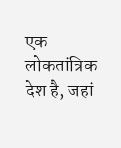एक लोकतांत्रिक देश है, जहां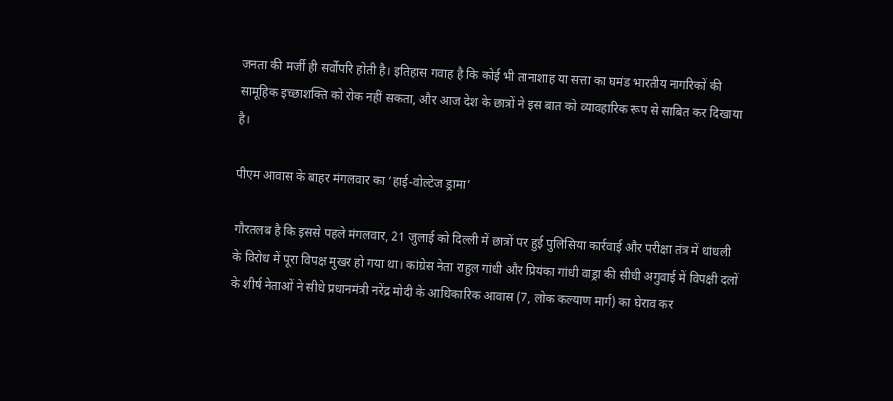जनता की मर्जी ही सर्वोपरि होती है। इतिहास गवाह है कि कोई भी तानाशाह या सत्ता का घमंड भारतीय नागरिकों की सामूहिक इच्छाशक्ति को रोक नहीं सकता, और आज देश के छात्रों ने इस बात को व्यावहारिक रूप से साबित कर दिखाया है।

पीएम आवास के बाहर मंगलवार का ‘हाई-वोल्टेज ड्रामा’

गौरतलब है कि इससे पहले मंगलवार, 21 जुलाई को दिल्ली में छात्रों पर हुई पुलिसिया कार्रवाई और परीक्षा तंत्र में धांधली के विरोध में पूरा विपक्ष मुखर हो गया था। कांग्रेस नेता राहुल गांधी और प्रियंका गांधी वाड्रा की सीधी अगुवाई में विपक्षी दलों के शीर्ष नेताओं ने सीधे प्रधानमंत्री नरेंद्र मोदी के आधिकारिक आवास (7, लोक कल्याण मार्ग) का घेराव कर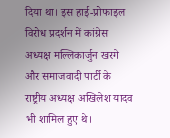दिया था। इस हाई-प्रोफाइल विरोध प्रदर्शन में कांग्रेस अध्यक्ष मल्लिकार्जुन खरगे और समाजवादी पार्टी के राष्ट्रीय अध्यक्ष अखिलेश यादव भी शामिल हुए थे।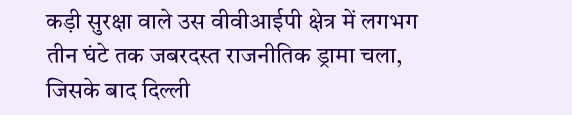कड़ी सुरक्षा वाले उस वीवीआईपी क्षेत्र में लगभग तीन घंटे तक जबरदस्त राजनीतिक ड्रामा चला, जिसके बाद दिल्ली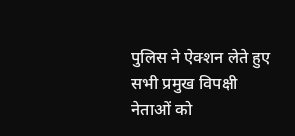पुलिस ने ऐक्शन लेते हुए सभी प्रमुख विपक्षी नेताओं को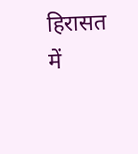हिरासत में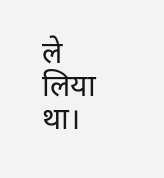ले लिया था।